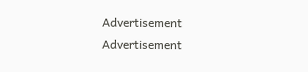Advertisement
Advertisement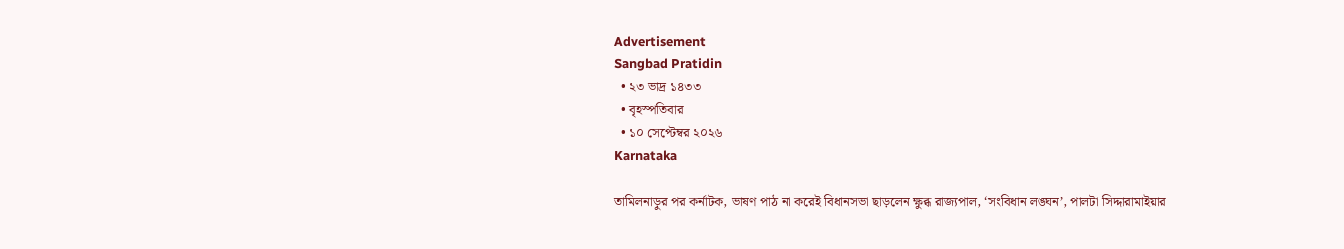Advertisement
Sangbad Pratidin
  • ২৩ ভাদ্র ১৪৩৩
  • বৃহস্পতিবার
  • ১০ সেপ্টেম্বর ২০২৬
Karnataka

তামিলনাড়ুর পর কর্নাটক, ভাষণ পাঠ না করেই বিধানসভা ছাড়লেন ক্ষুব্ধ রাজ্যপাল, ‘সংবিধান লঙ্ঘন’, পালটা সিদ্দারামাইয়ার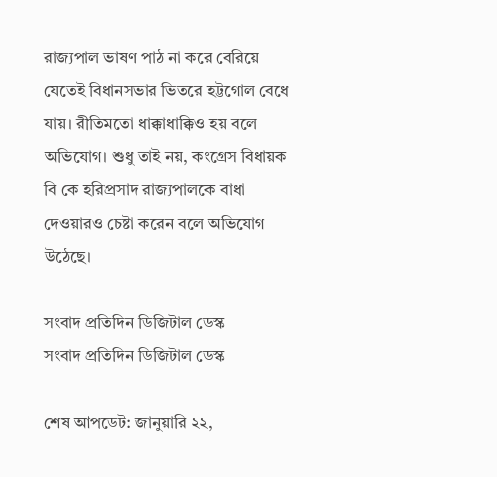রাজ্যপাল ভাষণ পাঠ না করে বেরিয়ে যেতেই বিধানসভার ভিতরে হট্টগোল বেধে যায়। রীতিমতো ধাক্কাধাক্কিও হয় বলে অভিযোগ। শুধু তাই নয়, কংগ্রেস বিধায়ক বি কে হরিপ্রসাদ রাজ্যপালকে বাধা দেওয়ারও চেষ্টা করেন বলে অভিযোগ উঠেছে।

সংবাদ প্রতিদিন ডিজিটাল ডেস্ক
সংবাদ প্রতিদিন ডিজিটাল ডেস্ক

শেষ আপডেট: জানুয়ারি ২২,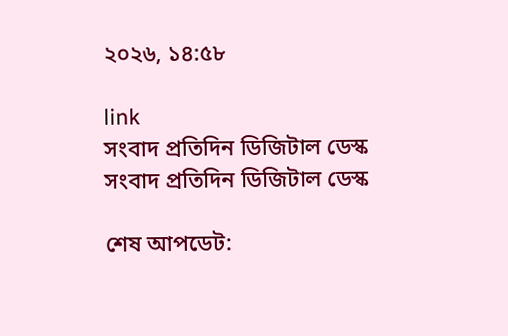২০২৬, ১৪:৫৮

link
সংবাদ প্রতিদিন ডিজিটাল ডেস্ক
সংবাদ প্রতিদিন ডিজিটাল ডেস্ক

শেষ আপডেট: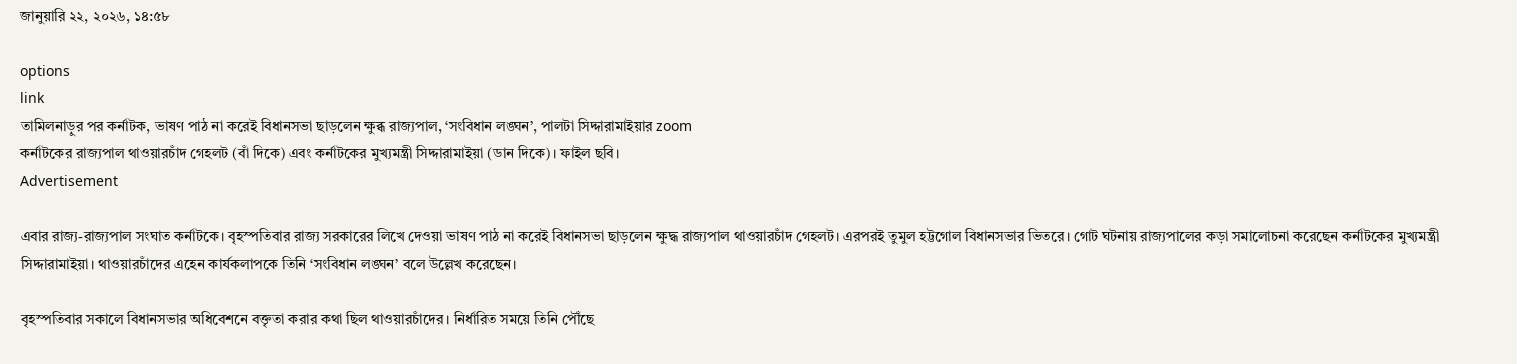জানুয়ারি ২২, ২০২৬, ১৪:৫৮

options
link
তামিলনাড়ুর পর কর্নাটক, ভাষণ পাঠ না করেই বিধানসভা ছাড়লেন ক্ষুব্ধ রাজ্যপাল, ‘সংবিধান লঙ্ঘন’, পালটা সিদ্দারামাইয়ার zoom
কর্নাটকের রাজ্যপাল থাওয়ারচাঁদ গেহলট (বাঁ দিকে) এবং কর্নাটকের মুখ্যমন্ত্রী সিদ্দারামাইয়া (ডান দিকে)। ফাইল ছবি।
Advertisement

এবার রাজ্য-রাজ্যপাল সংঘাত কর্নাটকে। বৃহস্পতিবার রাজ্য সরকারের লিখে দেওয়া ভাষণ পাঠ না করেই বিধানসভা ছাড়লেন ক্ষুদ্ধ রাজ্যপাল থাওয়ারচাঁদ গেহলট। এরপরই তুমুল হট্টগোল বিধানসভার ভিতরে। গোট ঘটনায় রাজ্যপালের কড়া সমালোচনা করেছেন কর্নাটকের মুখ্যমন্ত্রী সিদ্দারামাইয়া। থাওয়ারচাঁদের এহেন কার্যকলাপকে তিনি ‘সংবিধান লঙ্ঘন’ বলে উল্লেখ করেছেন।

বৃহস্পতিবার সকালে বিধানসভার অধিবেশনে বক্তৃতা করার কথা ছিল থাওয়ারচাঁদের। নির্ধারিত সময়ে তিনি পৌঁছে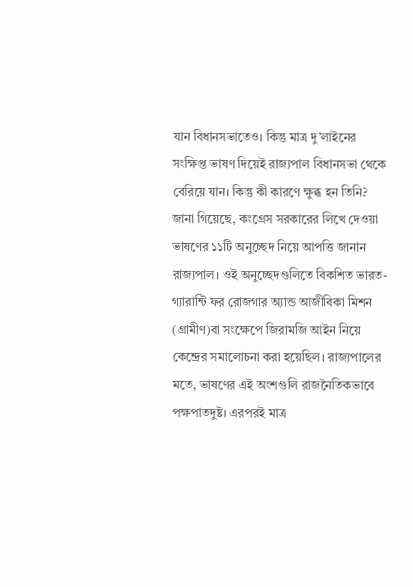যান বিধানসভাতেও। কিন্তু মাত্র দু’লাইনের সংক্ষিপ্ত ভাষণ দিয়েই রাজ্যপাল বিধানসভা থেকে বেরিয়ে যান। কিন্তু কী কারণে ক্ষুব্ধ হন তিনি? জানা গিয়েছে, কংগ্রেস সরকারের লিখে দেওয়া ভাষণের ১১টি অনুচ্ছেদ নিয়ে আপত্তি জানান রাজ্যপাল। ওই অনুচ্ছেদগুলিতে বিকশিত ভারত-গ্যারান্টি ফর রোজগার অ্যান্ড আজীবিকা মিশন (গ্রামীণ)বা সংক্ষেপে জিরামজি আইন নিয়ে কেন্দ্রের সমালোচনা করা হয়েছিল। রাজ্যপালের মতে, ভাষণের এই অংশগুলি রাজনৈতিকভাবে পক্ষপাতদুষ্ট। এরপরই মাত্র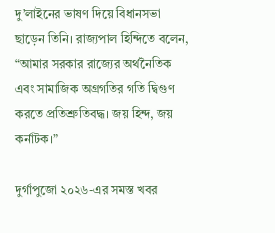দু’লাইনের ভাষণ দিয়ে বিধানসভা ছাড়েন তিনি। রাজ্যপাল হিন্দিতে বলেন, “আমার সরকার রাজ্যের অর্থনৈতিক এবং সামাজিক অগ্রগতির গতি দ্বিগুণ করতে প্রতিশ্রুতিবদ্ধ। জয় হিন্দ, জয় কর্নাটক।”

দুর্গাপুজো ২০২৬-এর সমস্ত খবর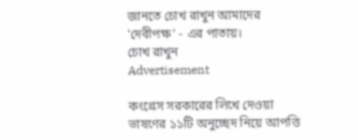জানতে চোখ রাখুন আমাদের 'দেবীপক্ষ' - এর পাতায়।
চোখ রাখুন
Advertisement

কংগ্রেস সরকারের লিখে দেওয়া ভাষণের ১১টি অনুচ্ছেদ নিয়ে আপত্তি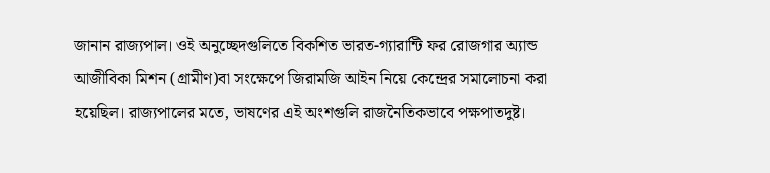জানান রাজ্যপাল। ওই অনুচ্ছেদগুলিতে বিকশিত ভারত-গ্যারান্টি ফর রোজগার অ্যান্ড আজীবিকা মিশন (গ্রামীণ)বা সংক্ষেপে জিরামজি আইন নিয়ে কেন্দ্রের সমালোচনা করা হয়েছিল। রাজ্যপালের মতে, ভাষণের এই অংশগুলি রাজনৈতিকভাবে পক্ষপাতদুষ্ট।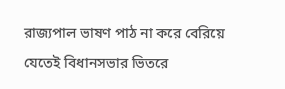রাজ্যপাল ভাষণ পাঠ না করে বেরিয়ে যেতেই বিধানসভার ভিতরে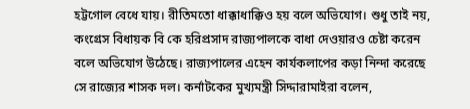হট্টগোল বেধে যায়। রীতিমতো ধাক্কাধাক্কিও হয় বলে অভিযোগ। শুধু তাই নয়, কংগ্রেস বিধায়ক বি কে হরিপ্রসাদ রাজ্যপালকে বাধা দেওয়ারও চেষ্টা করেন বলে অভিযোগ উঠেছে। রাজ্যপালের এহেন কার্যকলাপের কড়া নিন্দা করেছে সে রাজ্যের শাসক দল। কর্নাটকের মুখ্যমন্ত্রী সিদ্দারামাইরা বলেন,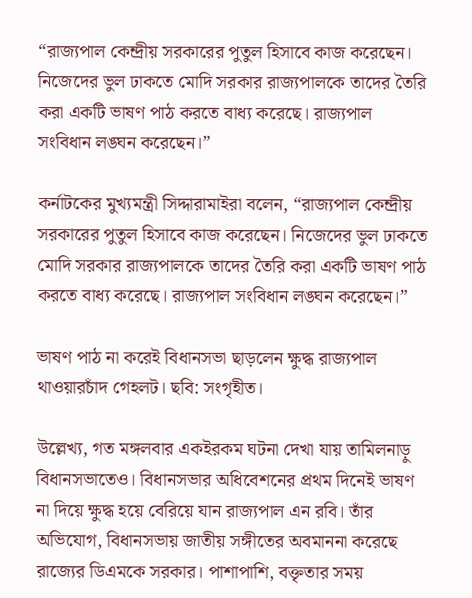“রাজ্যপাল কেন্দ্রীয় সরকারের পুতুল হিসাবে কাজ করেছেন। নিজেদের ভুল ঢাকতে মোদি সরকার রাজ্যপালকে তাদের তৈরি করা একটি ভাষণ পাঠ করতে বাধ্য করেছে। রাজ্যপাল সংবিধান লঙ্ঘন করেছেন।”

কর্নাটকের মুখ্যমন্ত্রী সিদ্দারামাইরা বলেন, “রাজ্যপাল কেন্দ্রীয় সরকারের পুতুল হিসাবে কাজ করেছেন। নিজেদের ভুল ঢাকতে মোদি সরকার রাজ্যপালকে তাদের তৈরি করা একটি ভাষণ পাঠ করতে বাধ্য করেছে। রাজ্যপাল সংবিধান লঙ্ঘন করেছেন।”

ভাষণ পাঠ না করেই বিধানসভা ছাড়লেন ক্ষুদ্ধ রাজ্যপাল থাওয়ারচাঁদ গেহলট। ছবি: সংগৃহীত।

উল্লেখ্য, গত মঙ্গলবার একইরকম ঘটনা দেখা যায় তামিলনাড়ু বিধানসভাতেও। বিধানসভার অধিবেশনের প্রথম দিনেই ভাষণ না দিয়ে ক্ষুদ্ধ হয়ে বেরিয়ে যান রাজ্যপাল এন রবি। তাঁর অভিযোগ, বিধানসভায় জাতীয় সঙ্গীতের অবমাননা করেছে রাজ্যের ডিএমকে সরকার। পাশাপাশি, বক্তৃতার সময়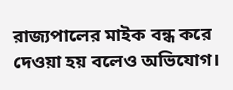রাজ্যপালের মাইক বন্ধ করে দেওয়া হয় বলেও অভিযোগ।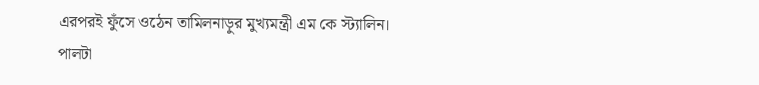এরপরই ফুঁসে ওঠেন তামিলনাড়ুর মুখ্যমন্ত্রী এম কে স্ট্যালিন। পালটা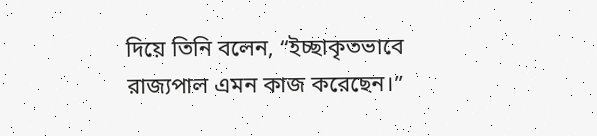দিয়ে তিনি বলেন, “ইচ্ছাকৃতভাবে রাজ্যপাল এমন কাজ করেছেন।”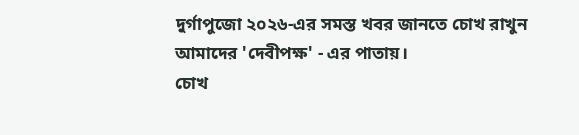দুর্গাপুজো ২০২৬-এর সমস্ত খবর জানতে চোখ রাখুন আমাদের 'দেবীপক্ষ' - এর পাতায়।
চোখ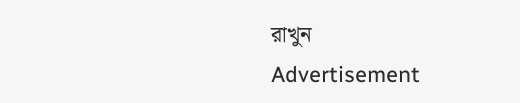রাখুন
Advertisement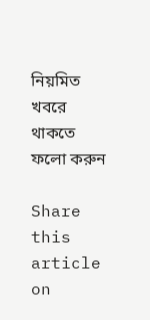নিয়মিত খবরে থাকতে ফলো করুন

Share this article on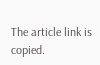The article link is copied.